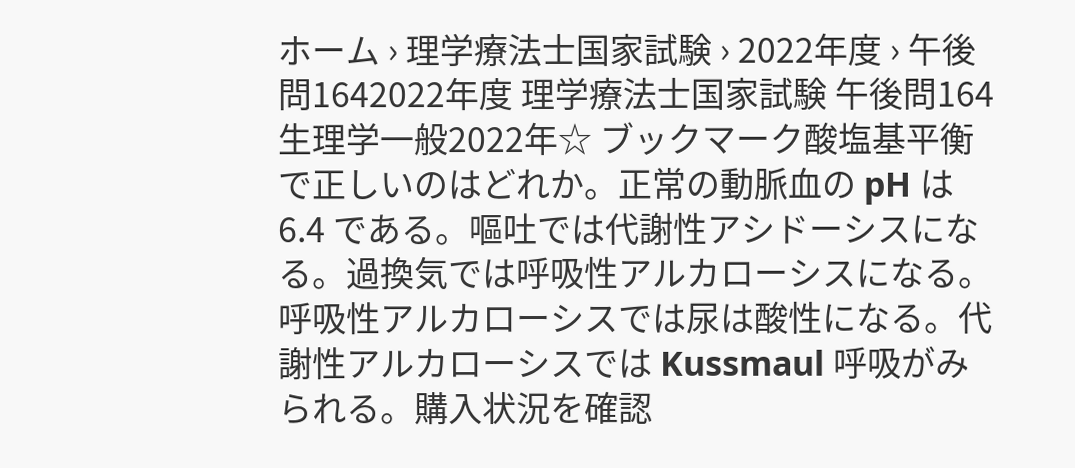ホーム › 理学療法士国家試験 › 2022年度 › 午後問1642022年度 理学療法士国家試験 午後問164生理学一般2022年☆ ブックマーク酸塩基平衡で正しいのはどれか。正常の動脈血の pH は 6.4 である。嘔吐では代謝性アシドーシスになる。過換気では呼吸性アルカローシスになる。呼吸性アルカローシスでは尿は酸性になる。代謝性アルカローシスでは Kussmaul 呼吸がみられる。購入状況を確認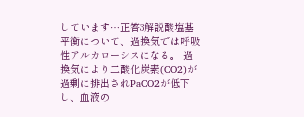しています…正答3解説酸塩基平衡について、過換気では呼吸性アルカローシスになる。 過換気により二酸化炭素(CO2)が過剰に排出されPaCO2が低下し、血液の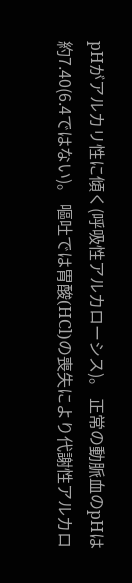pHがアルカリ性に傾く(呼吸性アルカローシス)。 正常の動脈血のpHは約7.40(6.4ではない)。 嘔吐では胃酸(HCl)の喪失により代謝性アルカロ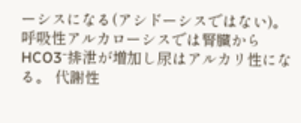ーシスになる(アシドーシスではない)。 呼吸性アルカローシスでは腎臓からHCO3⁻排泄が増加し尿はアルカリ性になる。 代謝性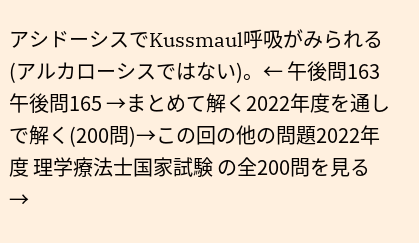アシドーシスでKussmaul呼吸がみられる(アルカローシスではない)。← 午後問163午後問165 →まとめて解く2022年度を通しで解く(200問)→この回の他の問題2022年度 理学療法士国家試験 の全200問を見る →